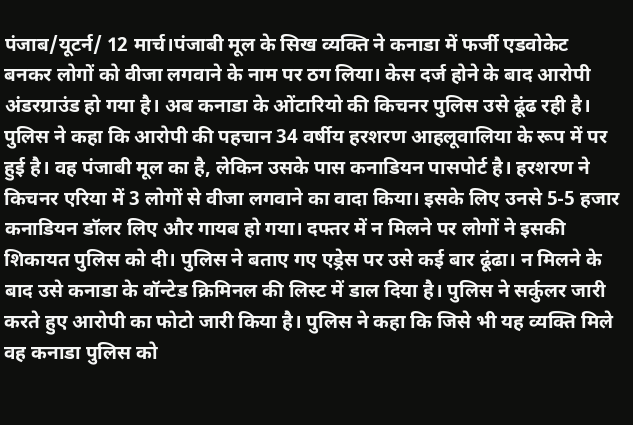पंजाब/यूटर्न/ 12 मार्च।पंजाबी मूल के सिख व्यक्ति ने कनाडा में फर्जी एडवोकेट बनकर लोगों को वीजा लगवाने के नाम पर ठग लिया। केस दर्ज होने के बाद आरोपी अंडरग्राउंड हो गया है। अब कनाडा के ओंटारियो की किचनर पुलिस उसे ढूंढ रही है। पुलिस ने कहा कि आरोपी की पहचान 34 वर्षीय हरशरण आहलूवालिया के रूप में पर हुई है। वह पंजाबी मूल का है, लेकिन उसके पास कनाडियन पासपोर्ट है। हरशरण ने किचनर एरिया में 3 लोगों से वीजा लगवाने का वादा किया। इसके लिए उनसे 5-5 हजार कनाडियन डॉलर लिए और गायब हो गया। दफ्तर में न मिलने पर लोगों ने इसकी शिकायत पुलिस को दी। पुलिस ने बताए गए एड्रेस पर उसे कई बार ढूंढा। न मिलने के बाद उसे कनाडा के वॉन्टेड क्रिमिनल की लिस्ट में डाल दिया है। पुलिस ने सर्कुलर जारी करते हुए आरोपी का फोटो जारी किया है। पुलिस ने कहा कि जिसे भी यह व्यक्ति मिले वह कनाडा पुलिस को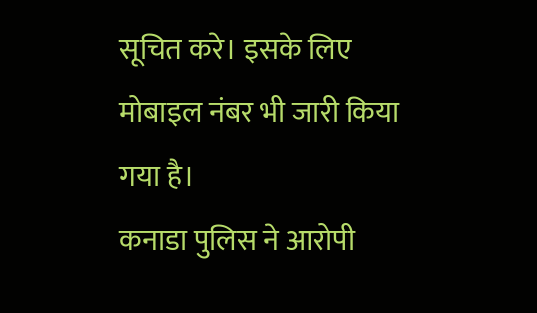सूचित करे। इसके लिए मोबाइल नंबर भी जारी किया गया है।
कनाडा पुलिस ने आरोपी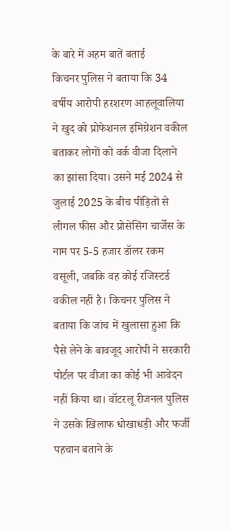के बारे में अहम बातें बताई
किचनर पुलिस ने बताया कि 34 वर्षीय आरोपी हरशरण आहलूवालिया ने खुद को प्रोफेशनल इमिग्रेशन वकील बताकर लोगों को वर्क वीजा दिलाने का झांसा दिया। उसने मई 2024 से जुलाई 2025 के बीच पीड़ितों से लीगल फीस और प्रोसेसिंग चार्जेस के नाम पर 5-5 हजार डॉलर रकम वसूली, जबकि वह कोई रजिस्टर्ड वकील नहीं है। किचनर पुलिस ने बताया कि जांच में खुलासा हुआ कि पैसे लेने के बावजूद आरोपी ने सरकारी पोर्टल पर वीजा का कोई भी आवेदन नहीं किया था। वॉटरलू रीजनल पुलिस ने उसके खिलाफ धोखाधड़ी और फर्जी पहचान बताने के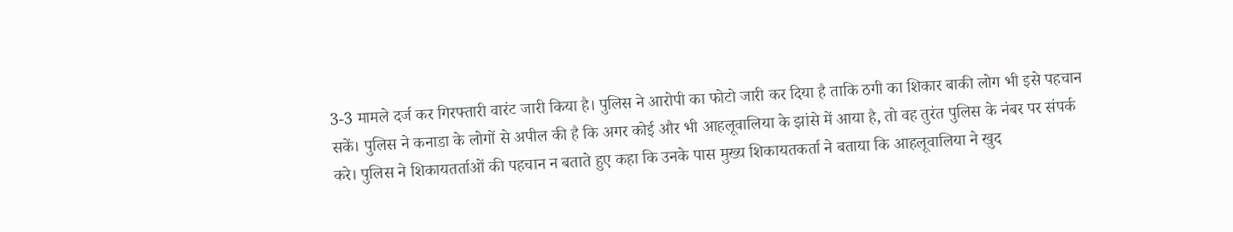3-3 मामले दर्ज कर गिरफ्तारी वारंट जारी किया है। पुलिस ने आरोपी का फोटो जारी कर दिया है ताकि ठगी का शिकार बाकी लोग भी इसे पहचान सकें। पुलिस ने कनाडा के लोगों से अपील की है कि अगर कोई और भी आहलूवालिया के झांसे में आया है, तो वह तुरंत पुलिस के नंबर पर संपर्क करे। पुलिस ने शिकायतर्ताओं की पहचान न बताते हुए कहा कि उनके पास मुख्य शिकायतकर्ता ने बताया कि आहलूवालिया ने खुद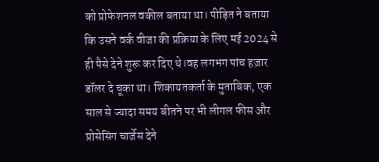को प्रोफेशनल वकील बताया था। पीड़ित ने बताया कि उसने वर्क वीजा की प्रक्रिया के लिए मई 2024 से ही पैसे देने शुरू कर दिए थे।वह लगभग पांच हज़ार डॉलर दे चूका था। शिकायतकर्ता के मुताबिक, एक साल से ज्यादा समय बीतने पर भी लीगल फीस और प्रोसेसिंग चार्जेस देने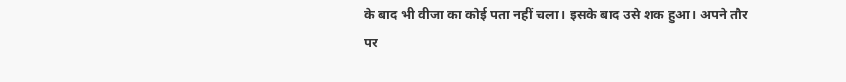के बाद भी वीजा का कोई पता नहीं चला। इसके बाद उसे शक हुआ। अपने तौर पर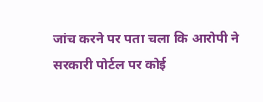जांच करने पर पता चला कि आरोपी ने सरकारी पोर्टल पर कोई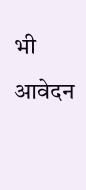भी आवेदन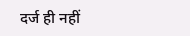दर्ज ही नहीं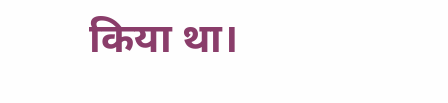किया था।